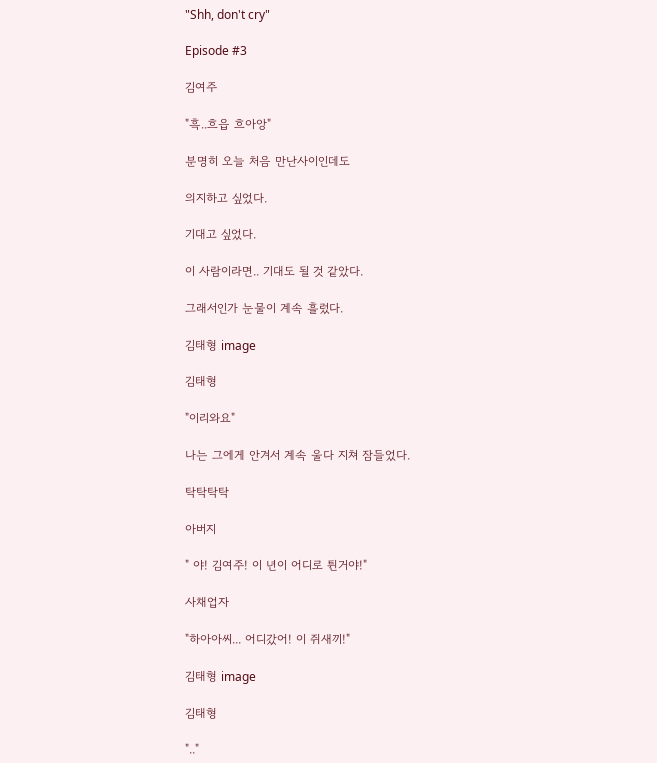"Shh, don't cry"

Episode #3

김여주

"흑..흐읍 흐아앙"

분명히 오늘 처음 만난사이인데도

의지하고 싶었다.

기대고 싶었다.

이 사람이라면.. 기대도 될 것 같았다.

그래서인가 눈물이 계속 흘렀다.

김태형 image

김태형

"이리와요"

나는 그에게 안겨서 계속 울다 지쳐 잠들었다.

탁탁탁탁

아버지

" 야! 김여주! 이 년이 어디로 튄거야!"

사채업자

"하아아씨... 어디갔어! 이 쥐새끼!"

김태형 image

김태형

".."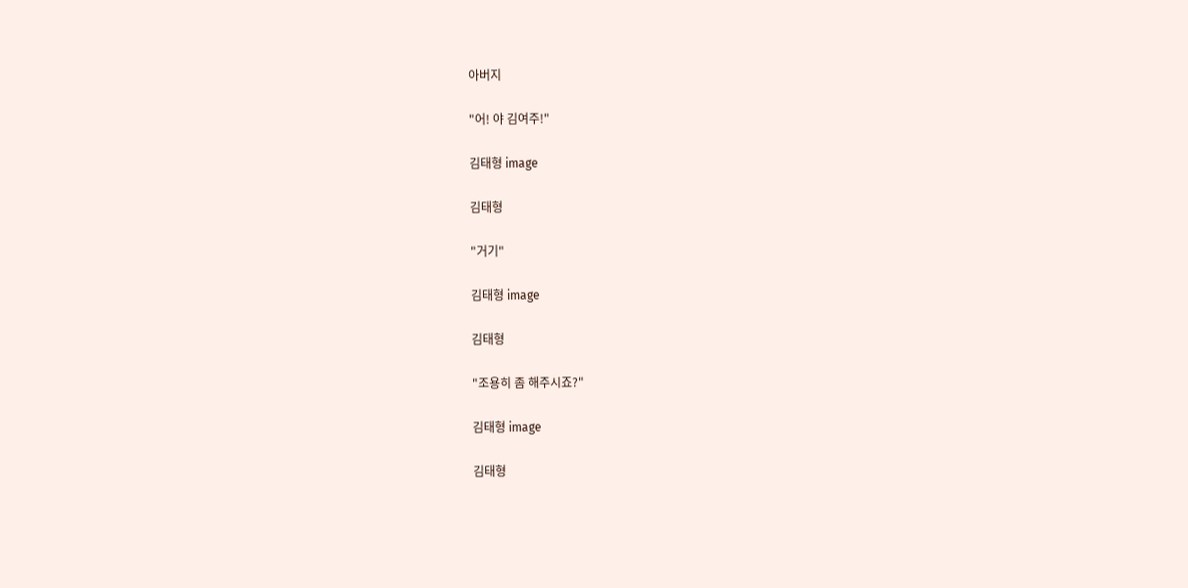아버지

"어! 야 김여주!"

김태형 image

김태형

"거기"

김태형 image

김태형

"조용히 좀 해주시죠?"

김태형 image

김태형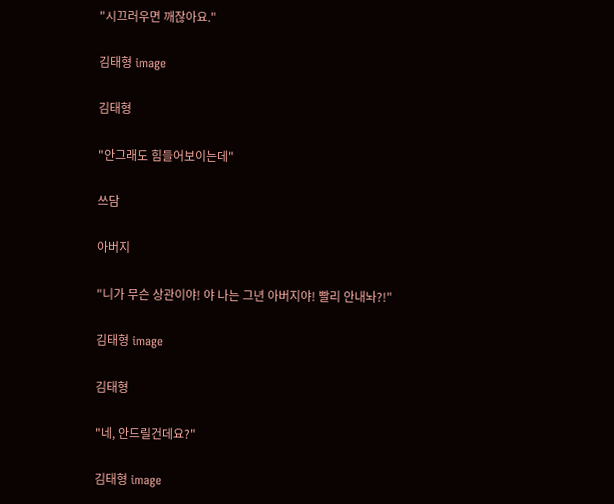"시끄러우면 깨잖아요."

김태형 image

김태형

"안그래도 힘들어보이는데"

쓰담

아버지

"니가 무슨 상관이야! 야 나는 그년 아버지야! 빨리 안내놔?!"

김태형 image

김태형

"네, 안드릴건데요?"

김태형 image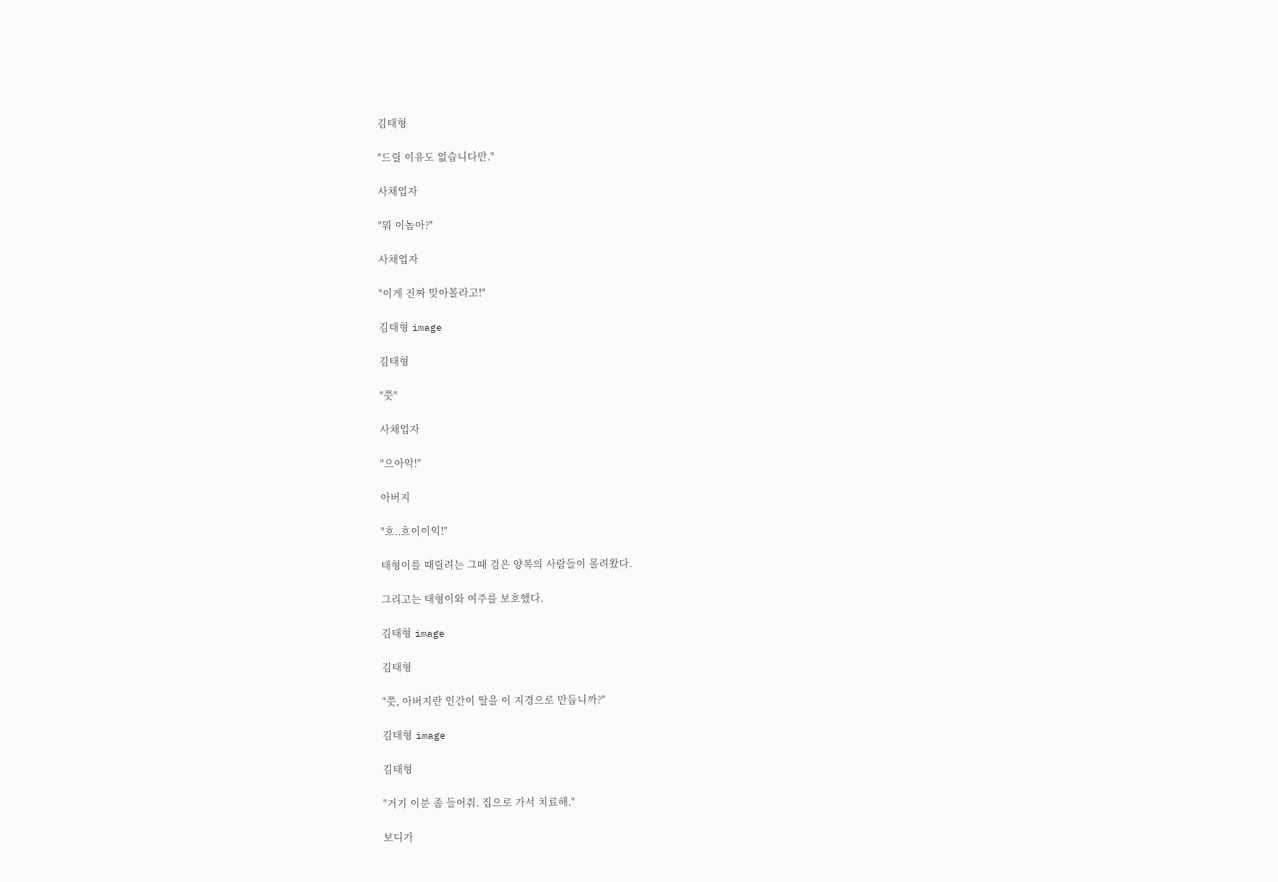김태형

"드릴 이유도 없습니다만."

사채업자

"뭐 이놈아?"

사채업자

"이게 진짜 맞아볼라고!"

김태형 image

김태형

"쯧"

사채업자

"으아악!"

아버지

"흐..흐이이익!"

태형이를 때릴려는 그때 검은 양복의 사람들이 몰려왔다.

그리고는 태형이와 여주를 보호했다.

김태형 image

김태형

"쯧, 아버지란 인간이 딸을 이 지경으로 만듭니까?"

김태형 image

김태형

"거기 이분 좀 들어줘. 집으로 가서 치료해."

보디가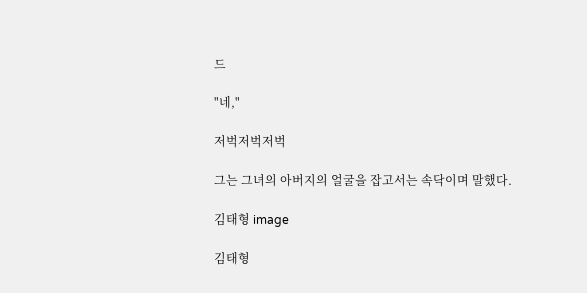드

"네,"

저벅저벅저벅

그는 그녀의 아버지의 얼굴을 잡고서는 속닥이며 말했다.

김태형 image

김태형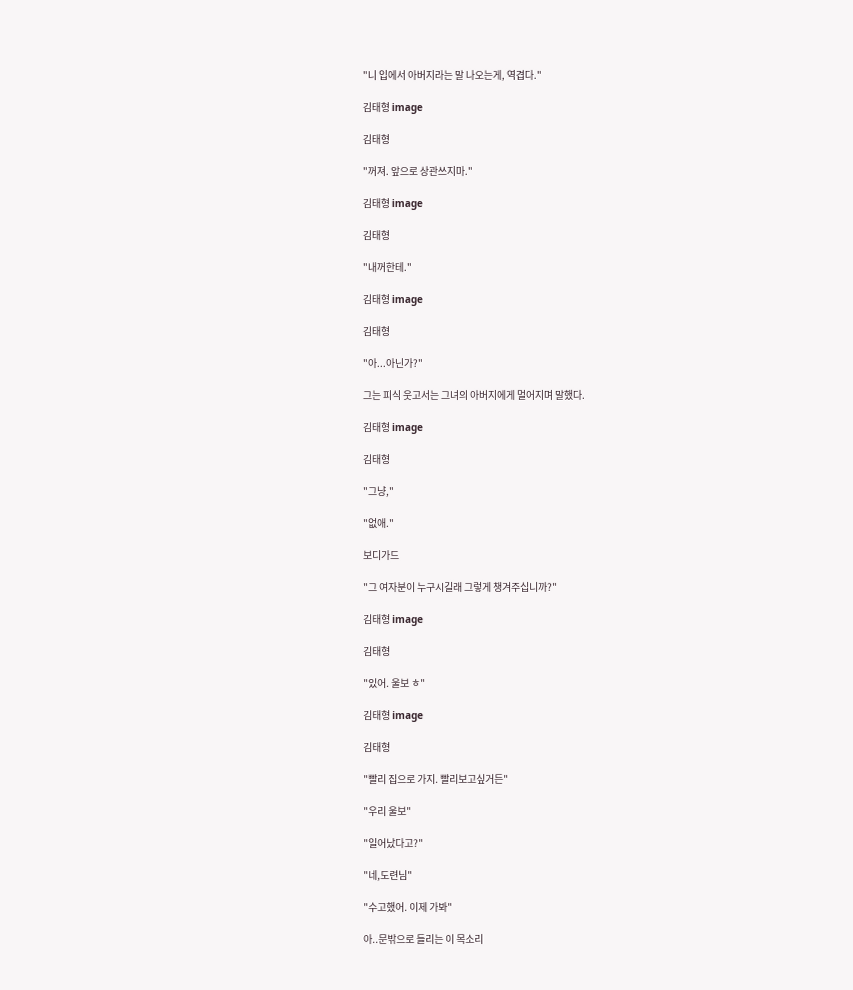"니 입에서 아버지라는 말 나오는게, 역겹다."

김태형 image

김태형

"꺼져. 앞으로 상관쓰지마."

김태형 image

김태형

"내꺼한테."

김태형 image

김태형

"아...아닌가?"

그는 피식 웃고서는 그녀의 아버지에게 멀어지며 말했다.

김태형 image

김태형

"그냥,"

"없애."

보디가드

"그 여자분이 누구시길래 그렇게 챙겨주십니까?"

김태형 image

김태형

"있어. 울보 ㅎ"

김태형 image

김태형

"빨리 집으로 가지. 빨리보고싶거든"

"우리 울보"

"일어났다고?"

"네,도련님"

"수고했어. 이제 가봐"

아..문밖으로 들리는 이 목소리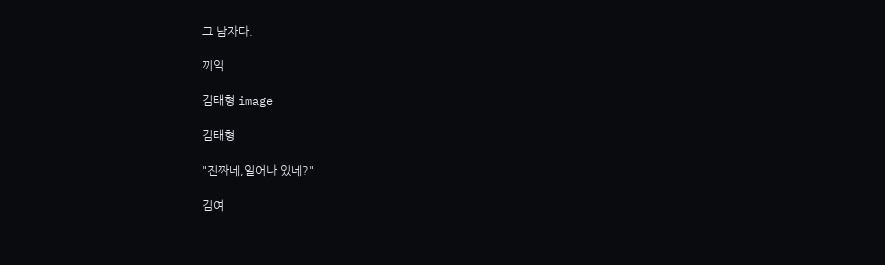그 남자다.

끼익

김태형 image

김태형

"진짜네,일어나 있네?"

김여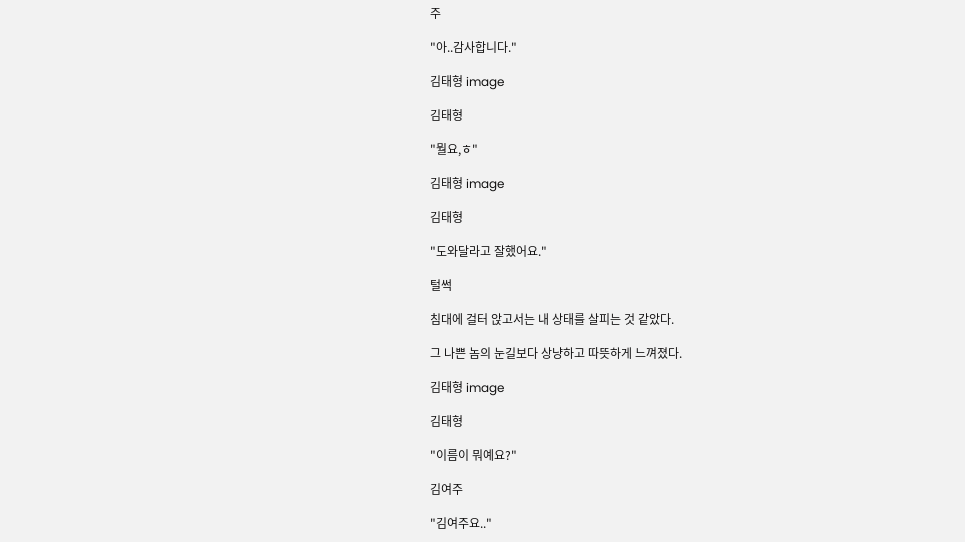주

"아..감사합니다."

김태형 image

김태형

"뭘요,ㅎ"

김태형 image

김태형

"도와달라고 잘했어요."

털썩

침대에 걸터 앉고서는 내 상태를 살피는 것 같았다.

그 나쁜 놈의 눈길보다 상냥하고 따뜻하게 느껴졌다.

김태형 image

김태형

"이름이 뭐예요?"

김여주

"김여주요.."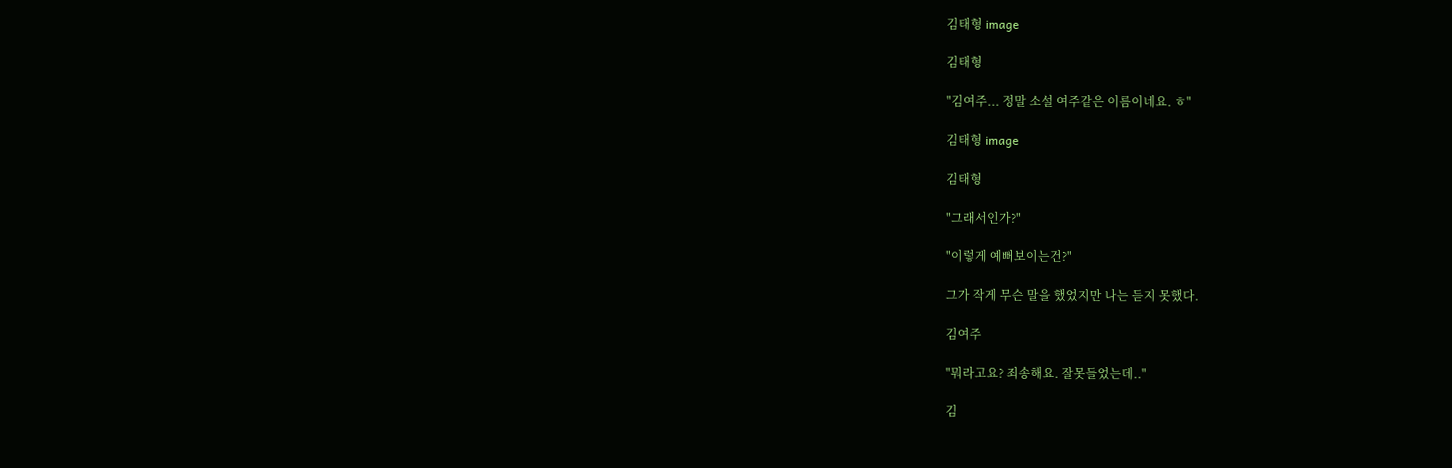김태형 image

김태형

"김여주... 정말 소설 여주같은 이름이네요. ㅎ"

김태형 image

김태형

"그래서인가?"

"이렇게 예뻐보이는건?"

그가 작게 무슨 말을 했었지만 나는 듣지 못했다.

김여주

"뭐라고요? 죄송해요. 잘못들었는데.."

김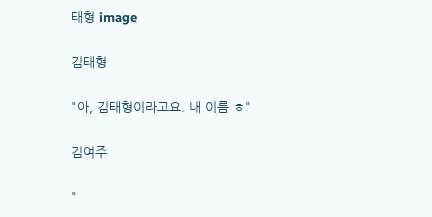태형 image

김태형

"아, 김태형이라고요. 내 이름 ㅎ"

김여주

"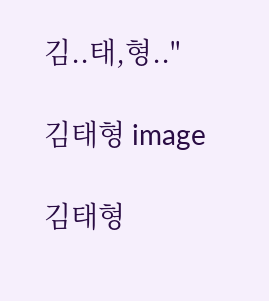김..태,형.."

김태형 image

김태형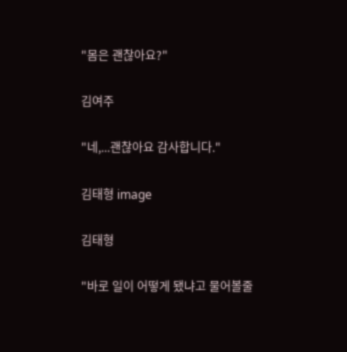"몸은 괜찮아요?"

김여주

"네,...괜찮아요 감사합니다."

김태형 image

김태형

"바로 일이 어떻게 됐냐고 물어볼줄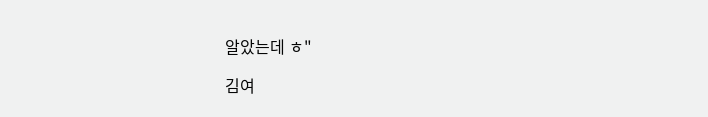알았는데 ㅎ"

김여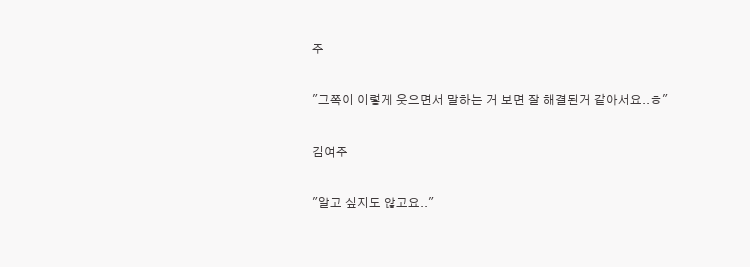주

"그쪽이 이렇게 웃으면서 말하는 거 보면 잘 해결된거 같아서요..ㅎ"

김여주

"알고 싶지도 않고요.."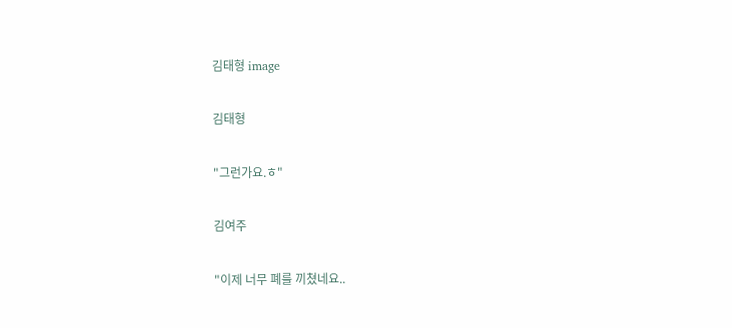김태형 image

김태형

"그런가요.ㅎ"

김여주

"이제 너무 폐를 끼쳤네요..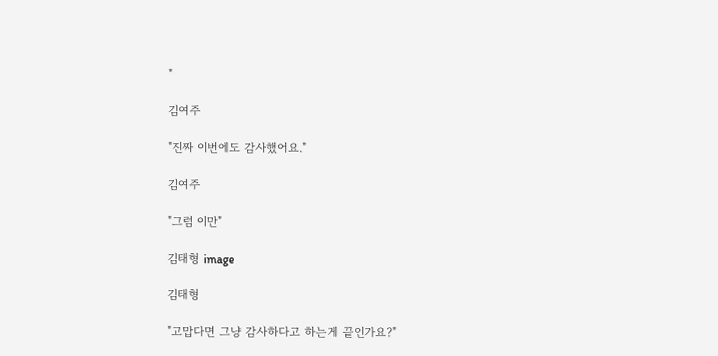"

김여주

"진짜 이번에도 감사했어요."

김여주

"그럼 이만"

김태형 image

김태형

"고맙다면 그냥 감사하다고 하는게 끝인가요?"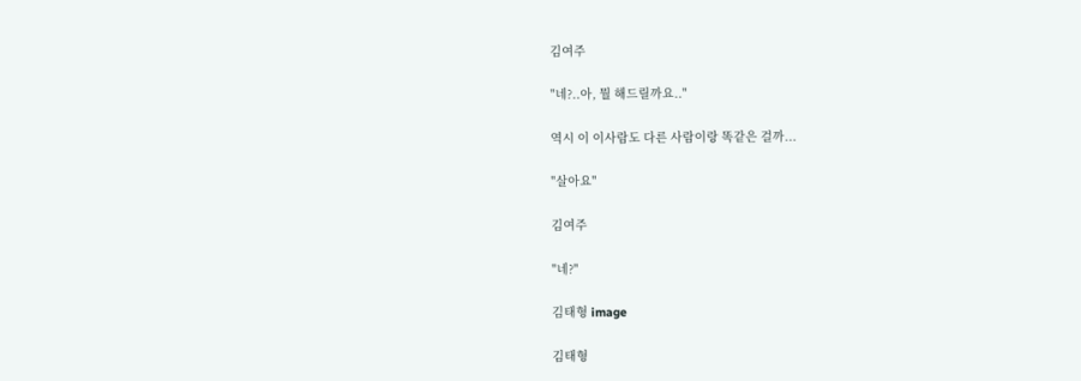김여주

"네?..아, 뭘 해드릴까요.."

역시 이 이사람도 다른 사람이랑 똑같은 걸까...

"살아요"

김여주

"네?"

김태형 image

김태형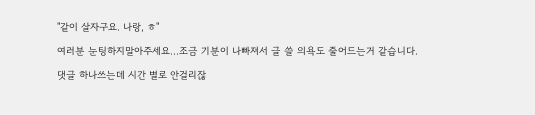"같이 살자구요. 나랑, ㅎ"

여러분 눈팅하지말아주세요...조금 기분이 나빠져서 글 쓸 의욕도 줄어드는거 같습니다.

댓글 하나쓰는데 시간 별로 안걸리잖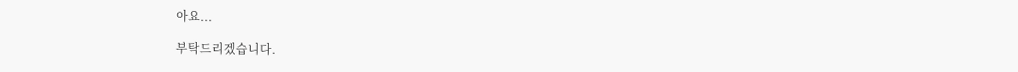아요...

부탁드리겠습니다.